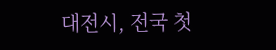대전시, 전국 첫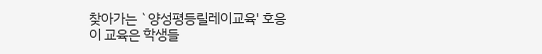찾아가는 `양성평등릴레이교육' 호응
이 교육은 학생들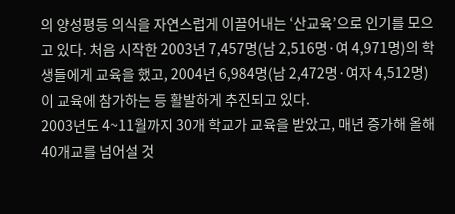의 양성평등 의식을 자연스럽게 이끌어내는 ‘산교육’으로 인기를 모으고 있다. 처음 시작한 2003년 7,457명(남 2,516명·여 4,971명)의 학생들에게 교육을 했고, 2004년 6,984명(남 2,472명·여자 4,512명)이 교육에 참가하는 등 활발하게 추진되고 있다.
2003년도 4~11월까지 30개 학교가 교육을 받았고, 매년 증가해 올해 40개교를 넘어설 것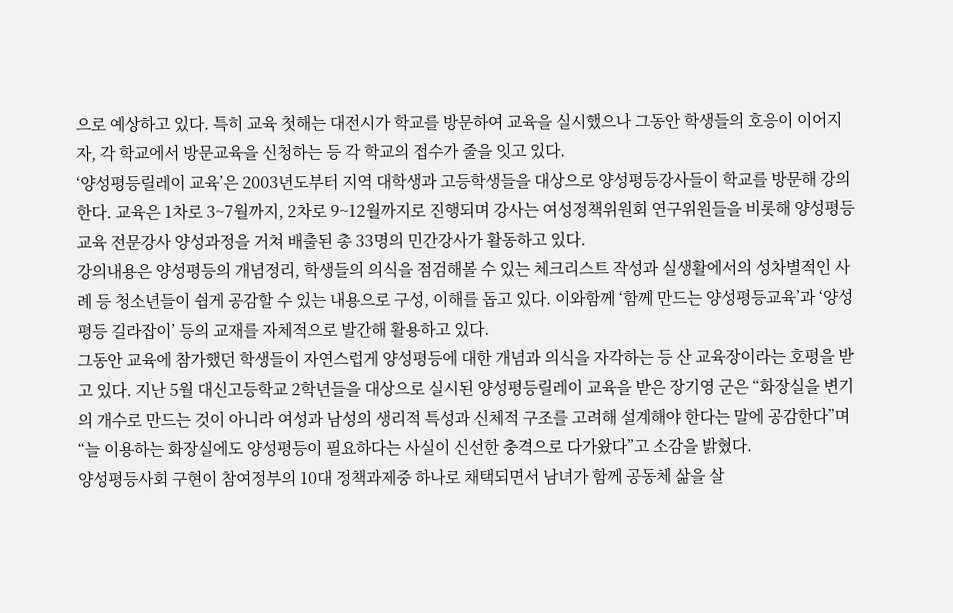으로 예상하고 있다. 특히 교육 첫해는 대전시가 학교를 방문하여 교육을 실시했으나 그동안 학생들의 호응이 이어지자, 각 학교에서 방문교육을 신청하는 등 각 학교의 접수가 줄을 잇고 있다.
‘양성평등릴레이 교육’은 2003년도부터 지역 대학생과 고등학생들을 대상으로 양성평등강사들이 학교를 방문해 강의한다. 교육은 1차로 3~7월까지, 2차로 9~12월까지로 진행되며 강사는 여성정책위원회 연구위원들을 비롯해 양성평등교육 전문강사 양성과정을 거쳐 배출된 총 33명의 민간강사가 활동하고 있다.
강의내용은 양성평등의 개념정리, 학생들의 의식을 점검해볼 수 있는 체크리스트 작성과 실생활에서의 성차별적인 사례 등 청소년들이 쉽게 공감할 수 있는 내용으로 구성, 이해를 돕고 있다. 이와함께 ‘함께 만드는 양성평등교육’과 ‘양성평등 길라잡이’ 등의 교재를 자체적으로 발간해 활용하고 있다.
그동안 교육에 참가했던 학생들이 자연스럽게 양성평등에 대한 개념과 의식을 자각하는 등 산 교육장이라는 호평을 받고 있다. 지난 5월 대신고등학교 2학년들을 대상으로 실시된 양성평등릴레이 교육을 받은 장기영 군은 “화장실을 변기의 개수로 만드는 것이 아니라 여성과 남성의 생리적 특성과 신체적 구조를 고려해 설계해야 한다는 말에 공감한다”며 “늘 이용하는 화장실에도 양성평등이 필요하다는 사실이 신선한 충격으로 다가왔다”고 소감을 밝혔다.
양성평등사회 구현이 참여정부의 10대 정책과제중 하나로 채택되면서 남녀가 함께 공동체 삶을 살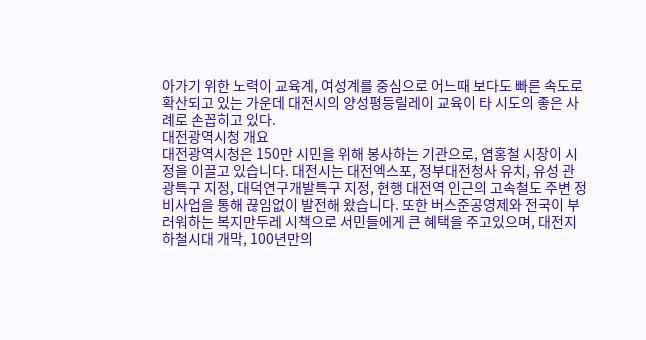아가기 위한 노력이 교육계, 여성계를 중심으로 어느때 보다도 빠른 속도로 확산되고 있는 가운데 대전시의 양성평등릴레이 교육이 타 시도의 좋은 사례로 손꼽히고 있다.
대전광역시청 개요
대전광역시청은 150만 시민을 위해 봉사하는 기관으로, 염홍철 시장이 시정을 이끌고 있습니다. 대전시는 대전엑스포, 정부대전청사 유치, 유성 관광특구 지정, 대덕연구개발특구 지정, 현행 대전역 인근의 고속철도 주변 정비사업을 통해 끊임없이 발전해 왔습니다. 또한 버스준공영제와 전국이 부러워하는 복지만두레 시책으로 서민들에게 큰 혜택을 주고있으며, 대전지하철시대 개막, 100년만의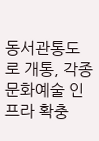동서관통도로 개통, 각종 문화예술 인프라 확충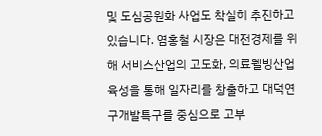및 도심공원화 사업도 착실히 추진하고 있습니다. 염홍철 시장은 대전경제를 위해 서비스산업의 고도화, 의료웰빙산업 육성을 통해 일자리를 창출하고 대덕연구개발특구를 중심으로 고부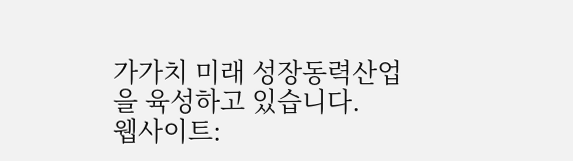가가치 미래 성장동력산업을 육성하고 있습니다.
웹사이트: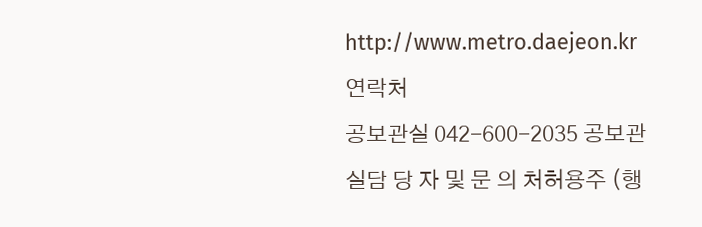http://www.metro.daejeon.kr
연락처
공보관실 042-600-2035 공보관실담 당 자 및 문 의 처허용주 (행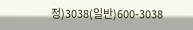정)3038(일반)600-3038